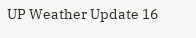UP Weather Update 16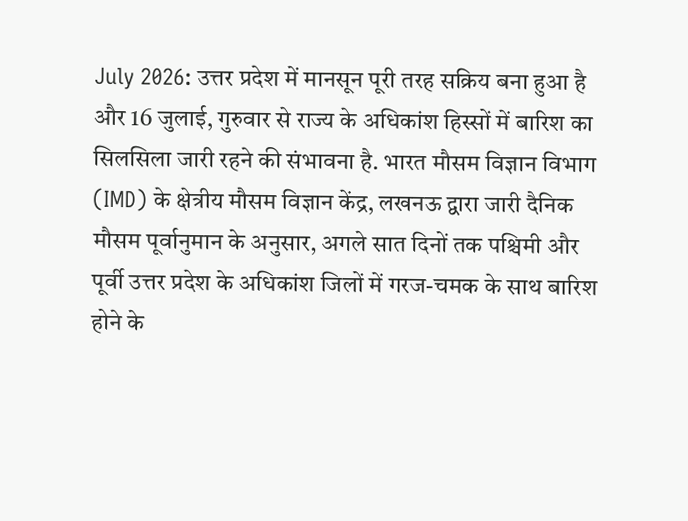July 2026: उत्तर प्रदेश में मानसून पूरी तरह सक्रिय बना हुआ है और 16 जुलाई, गुरुवार से राज्य के अधिकांश हिस्सों में बारिश का सिलसिला जारी रहने की संभावना है. भारत मौसम विज्ञान विभाग (IMD) के क्षेत्रीय मौसम विज्ञान केंद्र, लखनऊ द्वारा जारी दैनिक मौसम पूर्वानुमान के अनुसार, अगले सात दिनों तक पश्चिमी और पूर्वी उत्तर प्रदेश के अधिकांश जिलों में गरज-चमक के साथ बारिश होने के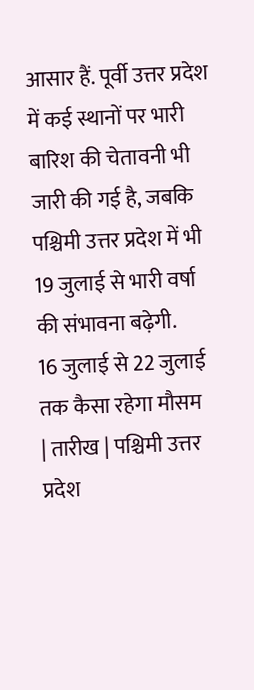आसार हैं. पूर्वी उत्तर प्रदेश में कई स्थानों पर भारी बारिश की चेतावनी भी जारी की गई है, जबकि पश्चिमी उत्तर प्रदेश में भी 19 जुलाई से भारी वर्षा की संभावना बढ़ेगी.
16 जुलाई से 22 जुलाई तक कैसा रहेगा मौसम
| तारीख | पश्चिमी उत्तर प्रदेश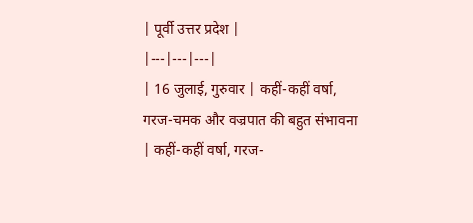| पूर्वी उत्तर प्रदेश |
|---|---|---|
| 16 जुलाई, गुरुवार | कहीं-कहीं वर्षा, गरज-चमक और वज्रपात की बहुत संभावना | कहीं-कहीं वर्षा, गरज-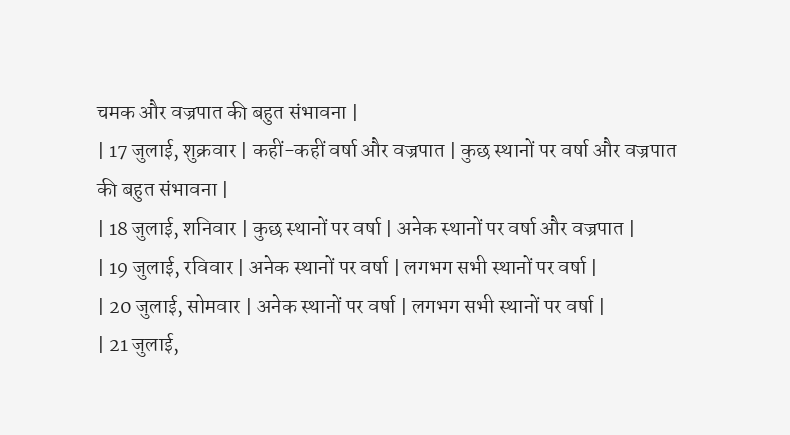चमक और वज्रपात की बहुत संभावना |
| 17 जुलाई, शुक्रवार | कहीं-कहीं वर्षा और वज्रपात | कुछ स्थानों पर वर्षा और वज्रपात की बहुत संभावना |
| 18 जुलाई, शनिवार | कुछ स्थानों पर वर्षा | अनेक स्थानों पर वर्षा और वज्रपात |
| 19 जुलाई, रविवार | अनेक स्थानों पर वर्षा | लगभग सभी स्थानों पर वर्षा |
| 20 जुलाई, सोमवार | अनेक स्थानों पर वर्षा | लगभग सभी स्थानों पर वर्षा |
| 21 जुलाई,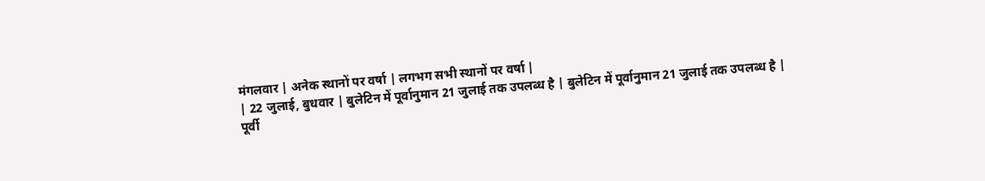मंगलवार | अनेक स्थानों पर वर्षा | लगभग सभी स्थानों पर वर्षा |
| 22 जुलाई, बुधवार | बुलेटिन में पूर्वानुमान 21 जुलाई तक उपलब्ध है | बुलेटिन में पूर्वानुमान 21 जुलाई तक उपलब्ध है |
पूर्वी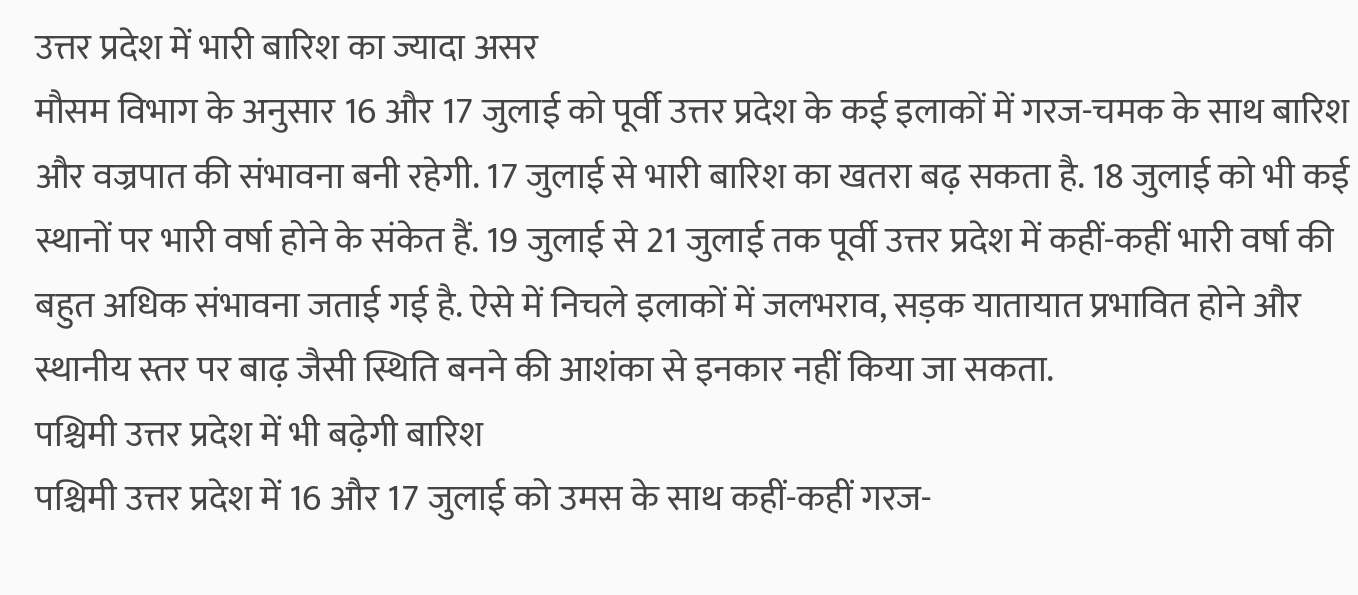उत्तर प्रदेश में भारी बारिश का ज्यादा असर
मौसम विभाग के अनुसार 16 और 17 जुलाई को पूर्वी उत्तर प्रदेश के कई इलाकों में गरज-चमक के साथ बारिश और वज्रपात की संभावना बनी रहेगी. 17 जुलाई से भारी बारिश का खतरा बढ़ सकता है. 18 जुलाई को भी कई स्थानों पर भारी वर्षा होने के संकेत हैं. 19 जुलाई से 21 जुलाई तक पूर्वी उत्तर प्रदेश में कहीं-कहीं भारी वर्षा की बहुत अधिक संभावना जताई गई है. ऐसे में निचले इलाकों में जलभराव, सड़क यातायात प्रभावित होने और स्थानीय स्तर पर बाढ़ जैसी स्थिति बनने की आशंका से इनकार नहीं किया जा सकता.
पश्चिमी उत्तर प्रदेश में भी बढ़ेगी बारिश
पश्चिमी उत्तर प्रदेश में 16 और 17 जुलाई को उमस के साथ कहीं-कहीं गरज-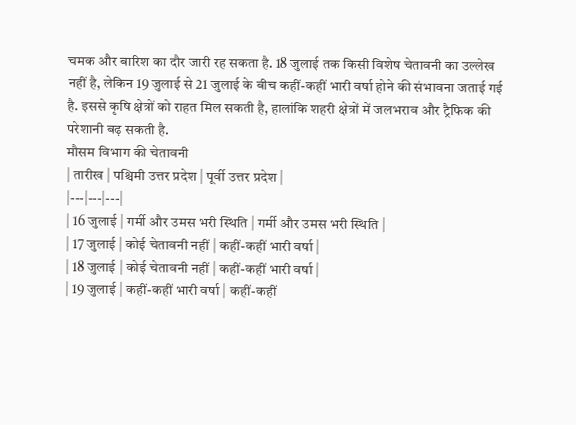चमक और बारिश का दौर जारी रह सकता है. 18 जुलाई तक किसी विशेष चेतावनी का उल्लेख नहीं है, लेकिन 19 जुलाई से 21 जुलाई के बीच कहीं-कहीं भारी वर्षा होने की संभावना जताई गई है. इससे कृषि क्षेत्रों को राहत मिल सकती है, हालांकि शहरी क्षेत्रों में जलभराव और ट्रैफिक की परेशानी बढ़ सकती है.
मौसम विभाग की चेतावनी
| तारीख | पश्चिमी उत्तर प्रदेश | पूर्वी उत्तर प्रदेश |
|---|---|---|
| 16 जुलाई | गर्मी और उमस भरी स्थिति | गर्मी और उमस भरी स्थिति |
| 17 जुलाई | कोई चेतावनी नहीं | कहीं-कहीं भारी वर्षा |
| 18 जुलाई | कोई चेतावनी नहीं | कहीं-कहीं भारी वर्षा |
| 19 जुलाई | कहीं-कहीं भारी वर्षा | कहीं-कहीं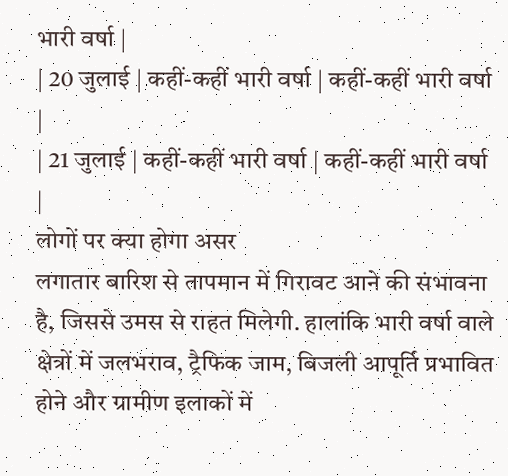भारी वर्षा |
| 20 जुलाई | कहीं-कहीं भारी वर्षा | कहीं-कहीं भारी वर्षा |
| 21 जुलाई | कहीं-कहीं भारी वर्षा | कहीं-कहीं भारी वर्षा |
लोगों पर क्या होगा असर
लगातार बारिश से तापमान में गिरावट आने की संभावना है, जिससे उमस से राहत मिलेगी. हालांकि भारी वर्षा वाले क्षेत्रों में जलभराव, ट्रैफिक जाम, बिजली आपूर्ति प्रभावित होने और ग्रामीण इलाकों में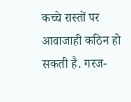कच्चे रास्तों पर आवाजाही कठिन हो सकती है. गरज-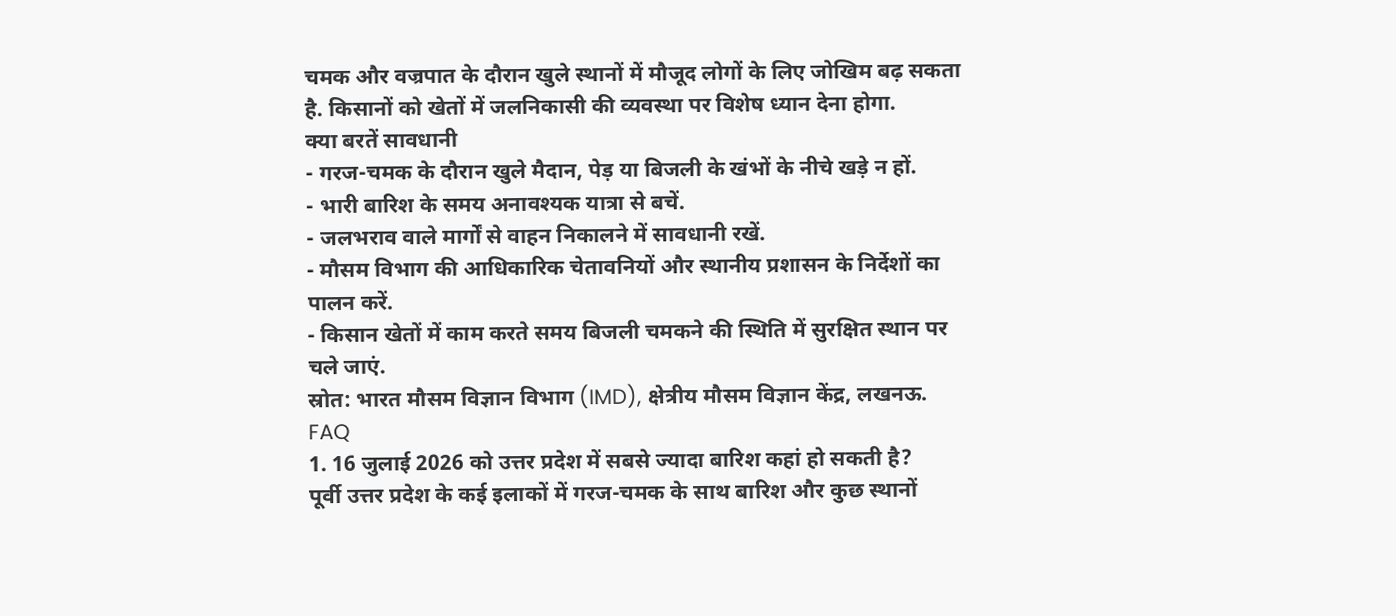चमक और वज्रपात के दौरान खुले स्थानों में मौजूद लोगों के लिए जोखिम बढ़ सकता है. किसानों को खेतों में जलनिकासी की व्यवस्था पर विशेष ध्यान देना होगा.
क्या बरतें सावधानी
- गरज-चमक के दौरान खुले मैदान, पेड़ या बिजली के खंभों के नीचे खड़े न हों.
- भारी बारिश के समय अनावश्यक यात्रा से बचें.
- जलभराव वाले मार्गों से वाहन निकालने में सावधानी रखें.
- मौसम विभाग की आधिकारिक चेतावनियों और स्थानीय प्रशासन के निर्देशों का पालन करें.
- किसान खेतों में काम करते समय बिजली चमकने की स्थिति में सुरक्षित स्थान पर चले जाएं.
स्रोत: भारत मौसम विज्ञान विभाग (IMD), क्षेत्रीय मौसम विज्ञान केंद्र, लखनऊ.
FAQ
1. 16 जुलाई 2026 को उत्तर प्रदेश में सबसे ज्यादा बारिश कहां हो सकती है?
पूर्वी उत्तर प्रदेश के कई इलाकों में गरज-चमक के साथ बारिश और कुछ स्थानों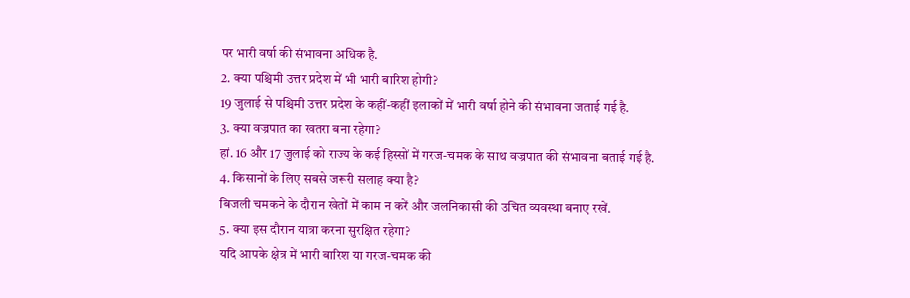पर भारी वर्षा की संभावना अधिक है.
2. क्या पश्चिमी उत्तर प्रदेश में भी भारी बारिश होगी?
19 जुलाई से पश्चिमी उत्तर प्रदेश के कहीं-कहीं इलाकों में भारी वर्षा होने की संभावना जताई गई है.
3. क्या वज्रपात का खतरा बना रहेगा?
हां. 16 और 17 जुलाई को राज्य के कई हिस्सों में गरज-चमक के साथ वज्रपात की संभावना बताई गई है.
4. किसानों के लिए सबसे जरूरी सलाह क्या है?
बिजली चमकने के दौरान खेतों में काम न करें और जलनिकासी की उचित व्यवस्था बनाए रखें.
5. क्या इस दौरान यात्रा करना सुरक्षित रहेगा?
यदि आपके क्षेत्र में भारी बारिश या गरज-चमक की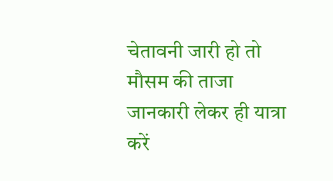चेतावनी जारी हो तो मौसम की ताजा जानकारी लेकर ही यात्रा करें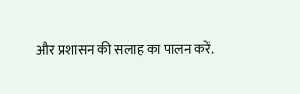और प्रशासन की सलाह का पालन करें.